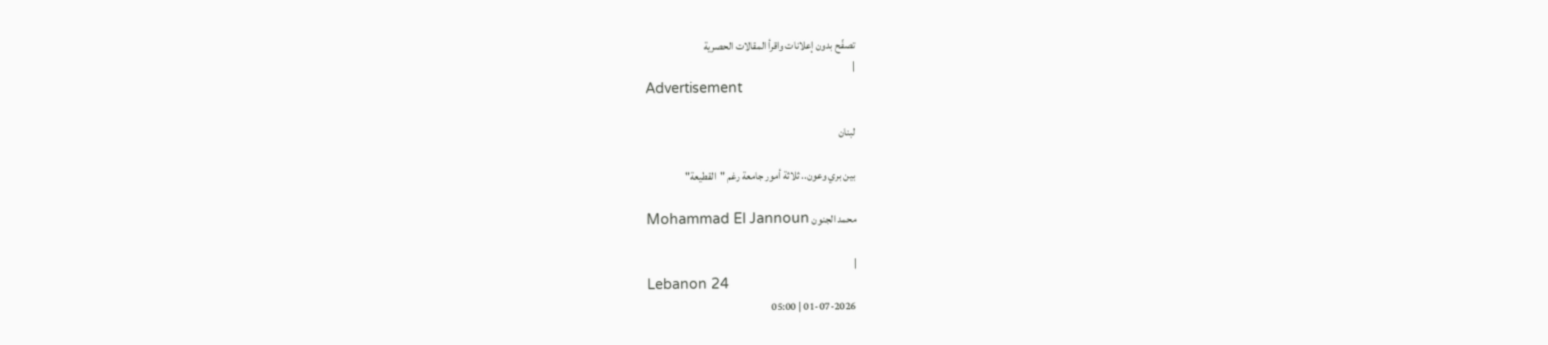تصفّح بدون إعلانات واقرأ المقالات الحصرية
|
Advertisement

لبنان

بين بري وعون.. ثلاثة أمور جامعة رغم "القطيعة"

محمد الجنون Mohammad El Jannoun

|
Lebanon 24
01-07-2026 | 05:00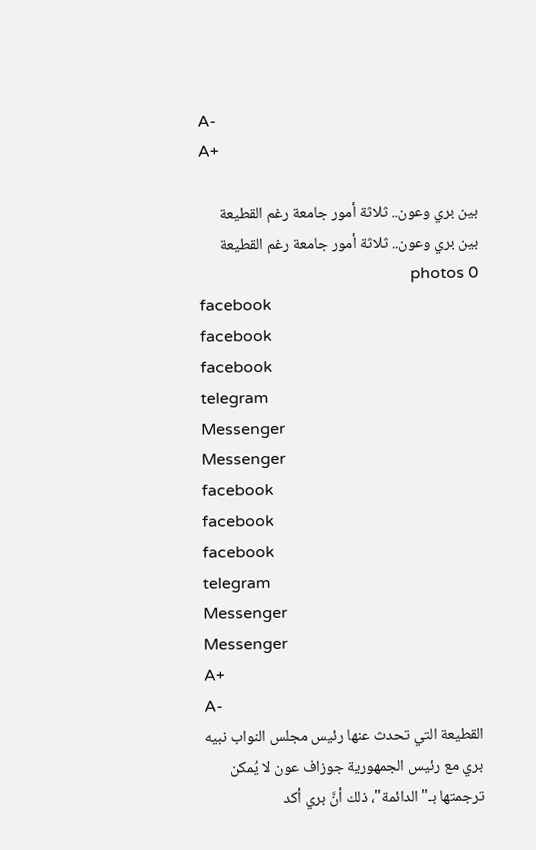A-
A+

بين بري وعون.. ثلاثة أمور جامعة رغم القطيعة
بين بري وعون.. ثلاثة أمور جامعة رغم القطيعة photos 0
facebook
facebook
facebook
telegram
Messenger
Messenger
facebook
facebook
facebook
telegram
Messenger
Messenger
A+
A-
القطيعة التي تحدث عنها رئيس مجلس النواب نبيه بري مع رئيس الجمهورية جوزاف عون لا يُمكن ترجمتها بـ"الدائمة"، ذلك أنَّ بري أكد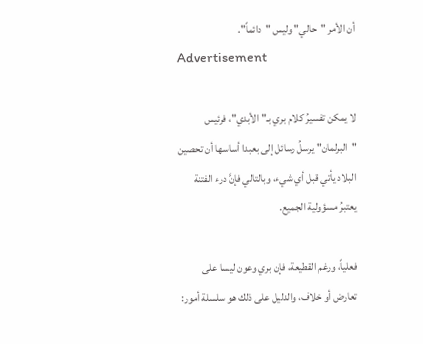أن الأمر "حالي" وليس "دائماً".
Advertisement

لا يمكن تفسيرُ كلام بري بـ"الأبدي"، فرئيس "البرلمان" يرسلُ رسائل إلى بعبدا أساسها أن تحصين البلاد يأتي قبل أي شيء، وبالتالي فإنَّ درء الفتنة يعتبرُ مسؤولية الجميع.

فعلياً، ورغم القطيعة، فإن بري وعون ليسا على تعارض أو خلاف، والدليل على ذلك هو سلسلة أمور: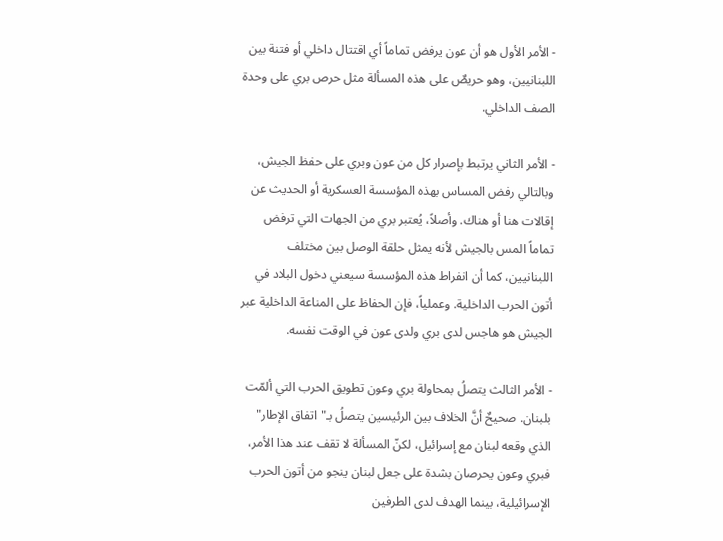- الأمر الأول هو أن عون يرفض تماماً أي اقتتال داخلي أو فتنة بين اللبنانيين، وهو حريصٌ على هذه المسألة مثل حرص بري على وحدة الصف الداخلي.

- الأمر الثاني يرتبط بإصرار كل من عون وبري على حفظ الجيش، وبالتالي رفض المساس بهذه المؤسسة العسكرية أو الحديث عن إقالات هنا أو هناك. وأصلاً، يُعتبر بري من الجهات التي ترفض تماماً المس بالجيش لأنه يمثل حلقة الوصل بين مختلف اللبنانيين، كما أن انفراط هذه المؤسسة سيعني دخول البلاد في أتون الحرب الداخلية. وعملياً، فإن الحفاظ على المناعة الداخلية عبر الجيش هو هاجس لدى بري ولدى عون في الوقت نفسه.

- الأمر الثالث يتصلُ بمحاولة بري وعون تطويق الحرب التي ألمّت بلبنان. صحيحٌ أنَّ الخلاف بين الرئيسين يتصلُ بـ"اتفاق الإطار" الذي وقعه لبنان مع إسرائيل، لكنّ المسألة لا تقف عند هذا الأمر، فبري وعون يحرصان بشدة على جعل لبنان ينجو من أتون الحرب الإسرائيلية، بينما الهدف لدى الطرفين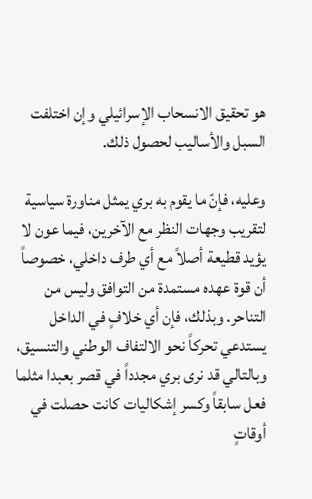هو تحقيق الانسحاب الإسرائيلي وإن اختلفت السبل والأساليب لحصول ذلك.

وعليه، فإنّ ما يقوم به بري يمثل مناورة سياسية لتقريب وجهات النظر مع الآخرين، فيما عون لا يؤيد قطيعة أصلاً مع أي طرف داخلي، خصوصاً أن قوة عهده مستمدة من التوافق وليس من التناحر. وبذلك، فإن أي خلافٍ في الداخل يستدعي تحركاً نحو الالتفاف الوطني والتنسيق، وبالتالي قد نرى بري مجدداً في قصر بعبدا مثلما فعل سابقاً وكسر إشكاليات كانت حصلت في أوقاتٍ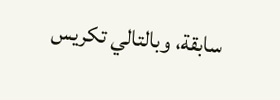سابقة، وبالتالي تكريس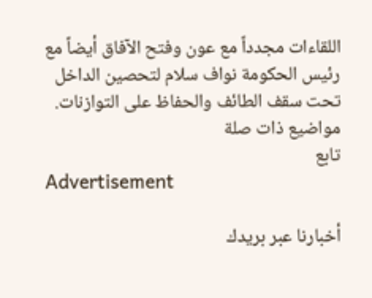اللقاءات مجدداً مع عون وفتح الآفاق أيضاً مع رئيس الحكومة نواف سلام لتحصين الداخل تحت سقف الطائف والحفاظ على التوازنات.
مواضيع ذات صلة
تابع
Advertisement

أخبارنا عبر بريدك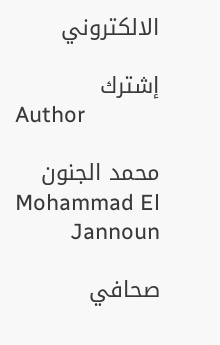الالكتروني

إشترك
Author

محمد الجنون Mohammad El Jannoun

صحافي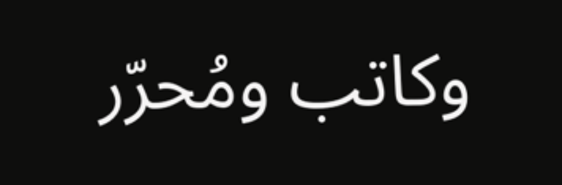وكاتب ومُحرّر